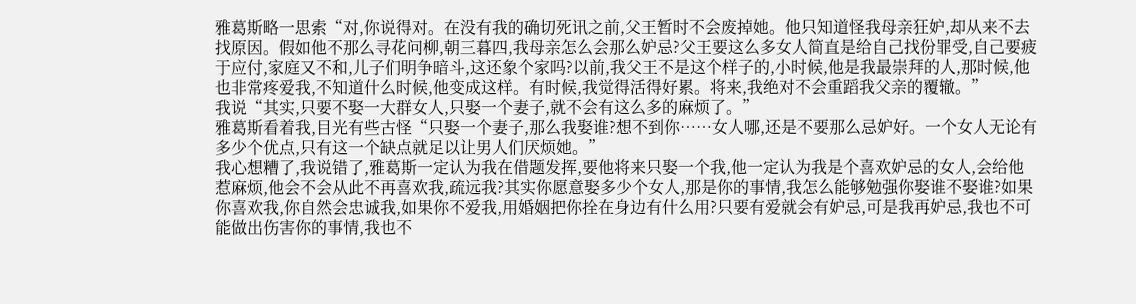雅葛斯略一思索“对,你说得对。在没有我的确切死讯之前,父王暂时不会废掉她。他只知道怪我母亲狂妒,却从来不去找原因。假如他不那么寻花问柳,朝三暮四,我母亲怎么会那么妒忌?父王要这么多女人简直是给自己找份罪受,自己要疲于应付,家庭又不和,儿子们明争暗斗,这还象个家吗?以前,我父王不是这个样子的,小时候,他是我最崇拜的人,那时候,他也非常疼爱我,不知道什么时候,他变成这样。有时候,我觉得活得好累。将来,我绝对不会重蹈我父亲的覆辙。”
我说“其实,只要不娶一大群女人,只娶一个妻子,就不会有这么多的麻烦了。”
雅葛斯看着我,目光有些古怪“只娶一个妻子,那么我娶谁?想不到你……女人哪,还是不要那么忌妒好。一个女人无论有多少个优点,只有这一个缺点就足以让男人们厌烦她。”
我心想糟了,我说错了,雅葛斯一定认为我在借题发挥,要他将来只娶一个我,他一定认为我是个喜欢妒忌的女人,会给他惹麻烦,他会不会从此不再喜欢我,疏远我?其实你愿意娶多少个女人,那是你的事情,我怎么能够勉强你娶谁不娶谁?如果你喜欢我,你自然会忠诚我,如果你不爱我,用婚姻把你拴在身边有什么用?只要有爱就会有妒忌,可是我再妒忌,我也不可能做出伤害你的事情,我也不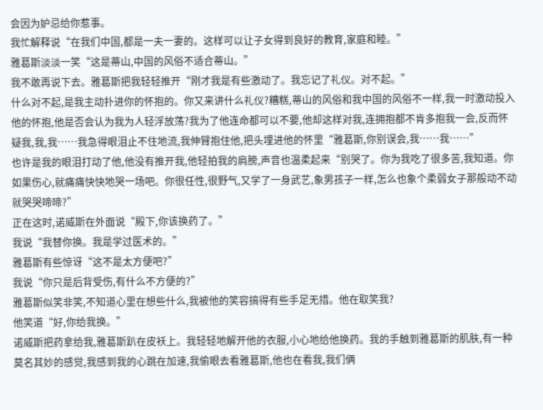会因为妒忌给你惹事。
我忙解释说“在我们中国,都是一夫一妻的。这样可以让子女得到良好的教育,家庭和睦。”
雅葛斯淡淡一笑“这是蒂山,中国的风俗不适合蒂山。”
我不敢再说下去。雅葛斯把我轻轻推开“刚才我是有些激动了。我忘记了礼仪。对不起。”
什么对不起,是我主动扑进你的怀抱的。你又来讲什么礼仪?糟糕,蒂山的风俗和我中国的风俗不一样,我一时激动投入他的怀抱,他是否会认为我为人轻浮放荡?我为了他连命都可以不要,他却这样对我,连拥抱都不肯多抱我一会,反而怀疑我,我,我……我急得眼泪止不住地流,我伸臂抱住他,把头埋进他的怀里“雅葛斯,你别误会,我……我……”
也许是我的眼泪打动了他,他没有推开我,他轻拍我的肩膀,声音也温柔起来“别哭了。你为我吃了很多苦,我知道。你如果伤心,就痛痛快快地哭一场吧。你很任性,很野气,又学了一身武艺,象男孩子一样,怎么也象个柔弱女子那般动不动就哭哭啼啼?”
正在这时,诺威斯在外面说“殿下,你该换药了。”
我说“我替你换。我是学过医术的。”
雅葛斯有些惊讶“这不是太方便吧?”
我说“你只是后背受伤,有什么不方便的?”
雅葛斯似笑非笑,不知道心里在想些什么,我被他的笑容搞得有些手足无措。他在取笑我?
他笑道“好,你给我换。”
诺威斯把药拿给我,雅葛斯趴在皮袄上。我轻轻地解开他的衣服,小心地给他换药。我的手触到雅葛斯的肌肤,有一种莫名其妙的感觉,我感到我的心跳在加速,我偷眼去看雅葛斯,他也在看我,我们俩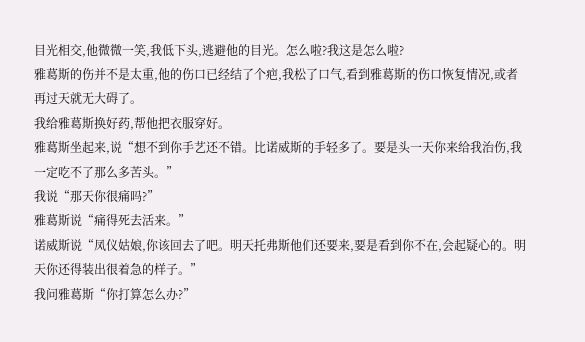目光相交,他微微一笑,我低下头,逃避他的目光。怎么啦?我这是怎么啦?
雅葛斯的伤并不是太重,他的伤口已经结了个疤,我松了口气,看到雅葛斯的伤口恢复情况,或者再过天就无大碍了。
我给雅葛斯换好药,帮他把衣服穿好。
雅葛斯坐起来,说“想不到你手艺还不错。比诺威斯的手轻多了。要是头一天你来给我治伤,我一定吃不了那么多苦头。”
我说“那天你很痛吗?”
雅葛斯说“痛得死去活来。”
诺威斯说“凤仪姑娘,你该回去了吧。明天托弗斯他们还要来,要是看到你不在,会起疑心的。明天你还得装出很着急的样子。”
我问雅葛斯“你打算怎么办?”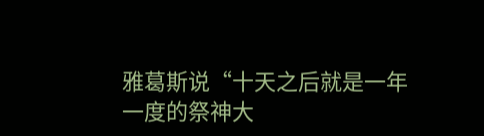雅葛斯说“十天之后就是一年一度的祭神大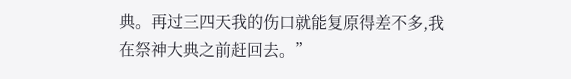典。再过三四天我的伤口就能复原得差不多,我在祭神大典之前赶回去。”